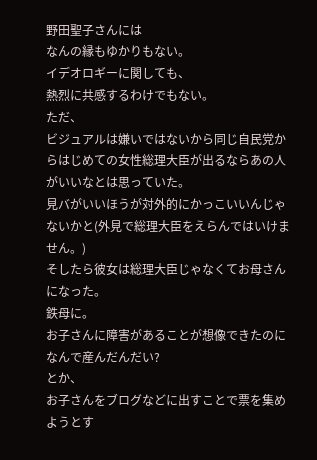野田聖子さんには
なんの縁もゆかりもない。
イデオロギーに関しても、
熱烈に共感するわけでもない。
ただ、
ビジュアルは嫌いではないから同じ自民党からはじめての女性総理大臣が出るならあの人がいいなとは思っていた。
見バがいいほうが対外的にかっこいいんじゃないかと(外見で総理大臣をえらんではいけません。)
そしたら彼女は総理大臣じゃなくてお母さんになった。
鉄母に。
お子さんに障害があることが想像できたのになんで産んだんだい?
とか、
お子さんをブログなどに出すことで票を集めようとす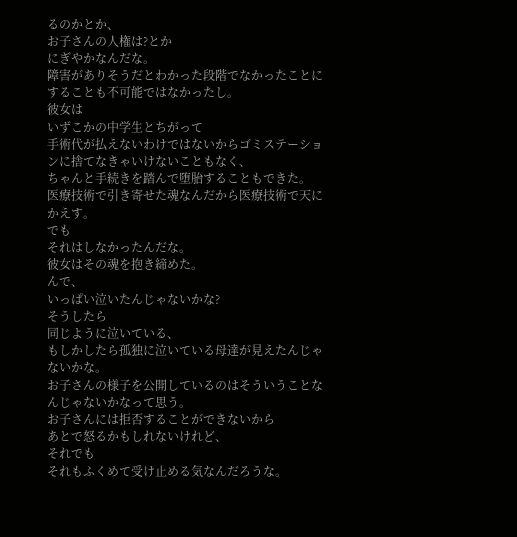るのかとか、
お子さんの人権は?とか
にぎやかなんだな。
障害がありそうだとわかった段階でなかったことにすることも不可能ではなかったし。
彼女は
いずこかの中学生とちがって
手術代が払えないわけではないからゴミステーションに捨てなきゃいけないこともなく、
ちゃんと手続きを踏んで堕胎することもできた。
医療技術で引き寄せた魂なんだから医療技術で天にかえす。
でも
それはしなかったんだな。
彼女はその魂を抱き締めた。
んで、
いっぱい泣いたんじゃないかな?
そうしたら
同じように泣いている、
もしかしたら孤独に泣いている母達が見えたんじゃないかな。
お子さんの様子を公開しているのはそういうことなんじゃないかなって思う。
お子さんには拒否することができないから
あとで怒るかもしれないけれど、
それでも
それもふくめて受け止める気なんだろうな。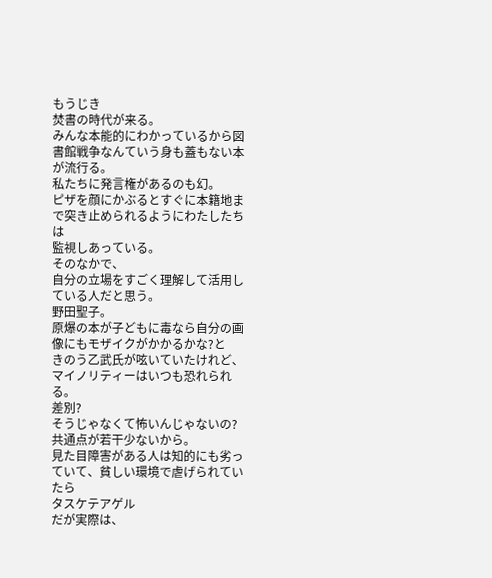もうじき
焚書の時代が来る。
みんな本能的にわかっているから図書館戦争なんていう身も蓋もない本が流行る。
私たちに発言権があるのも幻。
ピザを顔にかぶるとすぐに本籍地まで突き止められるようにわたしたちは
監視しあっている。
そのなかで、
自分の立場をすごく理解して活用している人だと思う。
野田聖子。
原爆の本が子どもに毒なら自分の画像にもモザイクがかかるかな?と
きのう乙武氏が呟いていたけれど、
マイノリティーはいつも恐れられる。
差別?
そうじゃなくて怖いんじゃないの?
共通点が若干少ないから。
見た目障害がある人は知的にも劣っていて、貧しい環境で虐げられていたら
タスケテアゲル
だが実際は、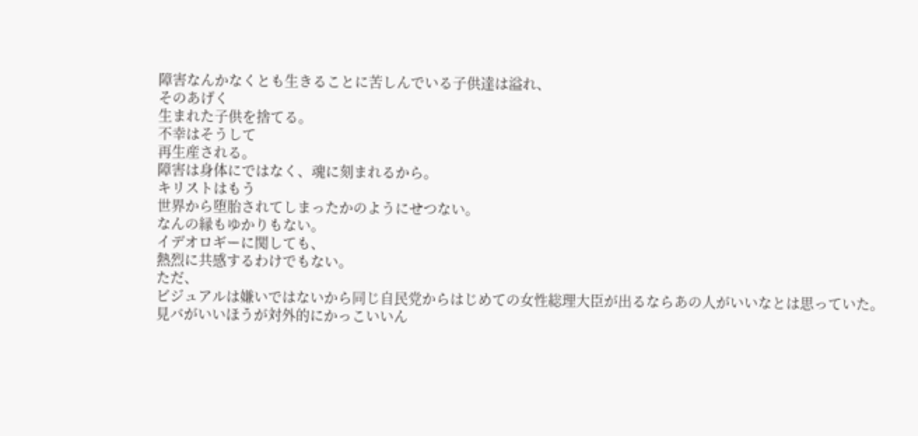障害なんかなくとも生きることに苦しんでいる子供達は溢れ、
そのあげく
生まれた子供を捨てる。
不幸はそうして
再生産される。
障害は身体にではなく、魂に刻まれるから。
キリストはもう
世界から堕胎されてしまったかのようにせつない。
なんの縁もゆかりもない。
イデオロギーに関しても、
熱烈に共感するわけでもない。
ただ、
ビジュアルは嫌いではないから同じ自民党からはじめての女性総理大臣が出るならあの人がいいなとは思っていた。
見バがいいほうが対外的にかっこいいん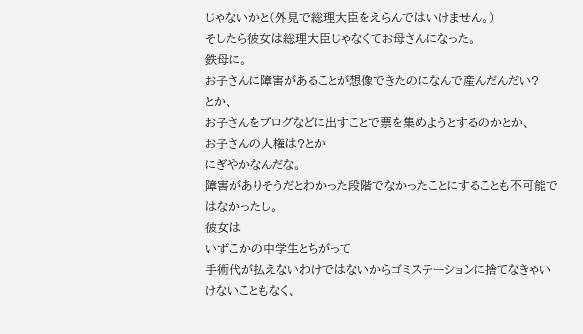じゃないかと(外見で総理大臣をえらんではいけません。)
そしたら彼女は総理大臣じゃなくてお母さんになった。
鉄母に。
お子さんに障害があることが想像できたのになんで産んだんだい?
とか、
お子さんをブログなどに出すことで票を集めようとするのかとか、
お子さんの人権は?とか
にぎやかなんだな。
障害がありそうだとわかった段階でなかったことにすることも不可能ではなかったし。
彼女は
いずこかの中学生とちがって
手術代が払えないわけではないからゴミステーションに捨てなきゃいけないこともなく、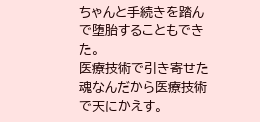ちゃんと手続きを踏んで堕胎することもできた。
医療技術で引き寄せた魂なんだから医療技術で天にかえす。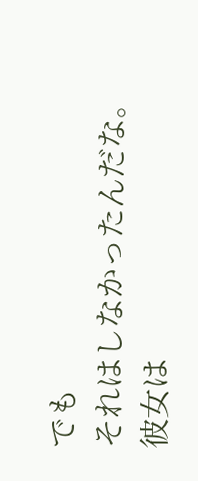でも
それはしなかったんだな。
彼女は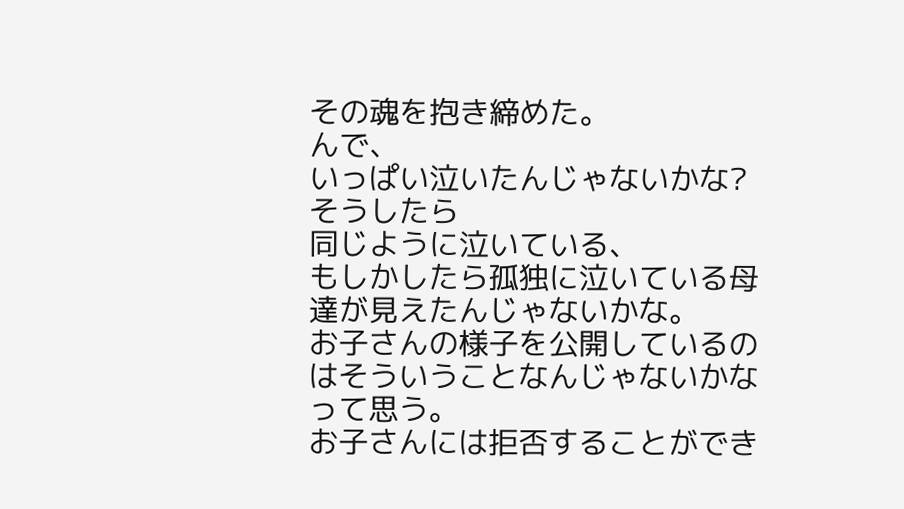その魂を抱き締めた。
んで、
いっぱい泣いたんじゃないかな?
そうしたら
同じように泣いている、
もしかしたら孤独に泣いている母達が見えたんじゃないかな。
お子さんの様子を公開しているのはそういうことなんじゃないかなって思う。
お子さんには拒否することができ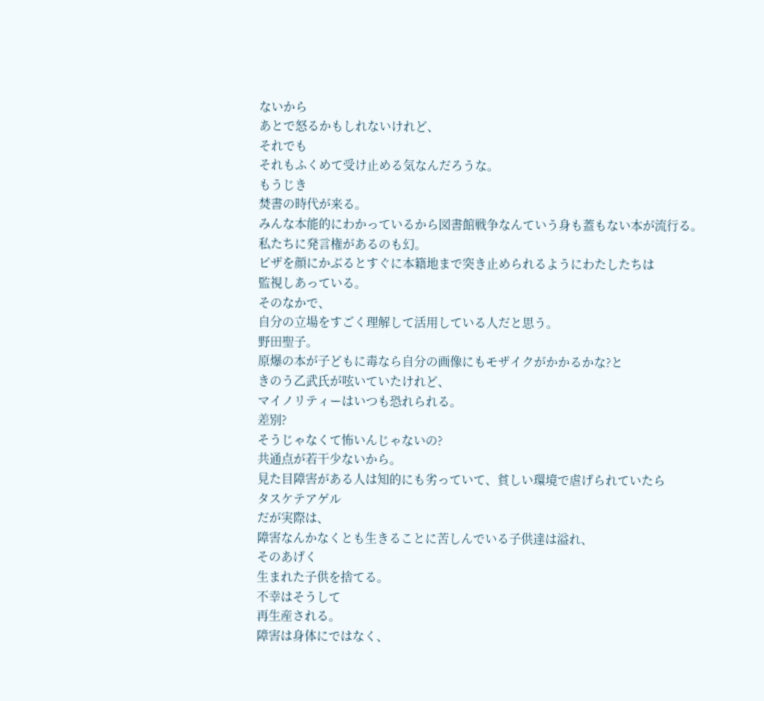ないから
あとで怒るかもしれないけれど、
それでも
それもふくめて受け止める気なんだろうな。
もうじき
焚書の時代が来る。
みんな本能的にわかっているから図書館戦争なんていう身も蓋もない本が流行る。
私たちに発言権があるのも幻。
ピザを顔にかぶるとすぐに本籍地まで突き止められるようにわたしたちは
監視しあっている。
そのなかで、
自分の立場をすごく理解して活用している人だと思う。
野田聖子。
原爆の本が子どもに毒なら自分の画像にもモザイクがかかるかな?と
きのう乙武氏が呟いていたけれど、
マイノリティーはいつも恐れられる。
差別?
そうじゃなくて怖いんじゃないの?
共通点が若干少ないから。
見た目障害がある人は知的にも劣っていて、貧しい環境で虐げられていたら
タスケテアゲル
だが実際は、
障害なんかなくとも生きることに苦しんでいる子供達は溢れ、
そのあげく
生まれた子供を捨てる。
不幸はそうして
再生産される。
障害は身体にではなく、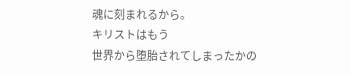魂に刻まれるから。
キリストはもう
世界から堕胎されてしまったかの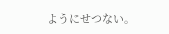ようにせつない。